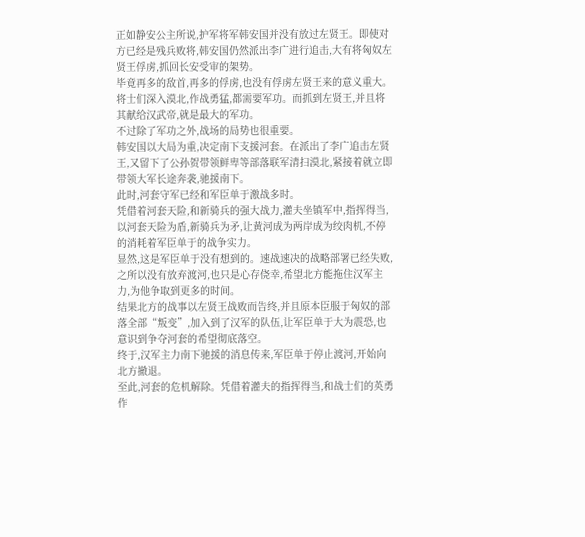正如静安公主所说,护军将军韩安国并没有放过左贤王。即使对方已经是残兵败将,韩安国仍然派出李广进行追击,大有将匈奴左贤王俘虏,抓回长安受审的架势。
毕竟再多的敌首,再多的俘虏,也没有俘虏左贤王来的意义重大。将士们深入漠北,作战勇猛,都需要军功。而抓到左贤王,并且将其献给汉武帝,就是最大的军功。
不过除了军功之外,战场的局势也很重要。
韩安国以大局为重,决定南下支援河套。在派出了李广追击左贤王,又留下了公孙贺带领鲜卑等部落联军清扫漠北,紧接着就立即带领大军长途奔袭,驰援南下。
此时,河套守军已经和军臣单于激战多时。
凭借着河套天险,和新骑兵的强大战力,灌夫坐镇军中,指挥得当,以河套天险为盾,新骑兵为矛,让黄河成为两岸成为绞肉机,不停的消耗着军臣单于的战争实力。
显然,这是军臣单于没有想到的。速战速决的战略部署已经失败,之所以没有放弃渡河,也只是心存侥幸,希望北方能拖住汉军主力,为他争取到更多的时间。
结果北方的战事以左贤王战败而告终,并且原本臣服于匈奴的部落全部“叛变”,加入到了汉军的队伍,让军臣单于大为震恐,也意识到争夺河套的希望彻底落空。
终于,汉军主力南下驰援的消息传来,军臣单于停止渡河,开始向北方撤退。
至此,河套的危机解除。凭借着灌夫的指挥得当,和战士们的英勇作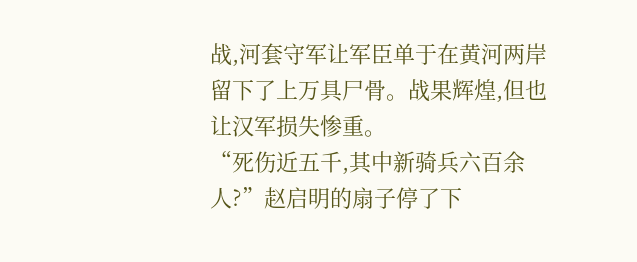战,河套守军让军臣单于在黄河两岸留下了上万具尸骨。战果辉煌,但也让汉军损失惨重。
“死伤近五千,其中新骑兵六百余人?”赵启明的扇子停了下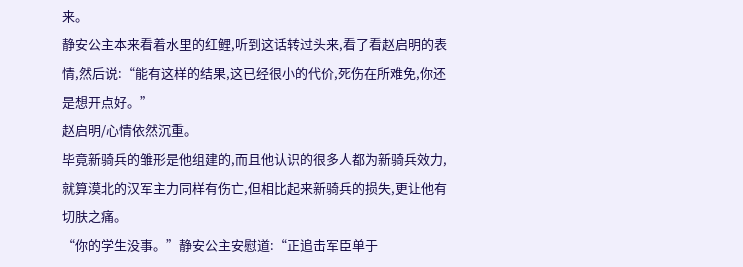来。
静安公主本来看着水里的红鲤,听到这话转过头来,看了看赵启明的表情,然后说:“能有这样的结果,这已经很小的代价,死伤在所难免,你还是想开点好。”
赵启明/心情依然沉重。
毕竟新骑兵的雏形是他组建的,而且他认识的很多人都为新骑兵效力,就算漠北的汉军主力同样有伤亡,但相比起来新骑兵的损失,更让他有切肤之痛。
“你的学生没事。”静安公主安慰道:“正追击军臣单于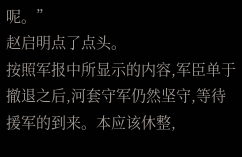呢。”
赵启明点了点头。
按照军报中所显示的内容,军臣单于撤退之后,河套守军仍然坚守,等待援军的到来。本应该休整,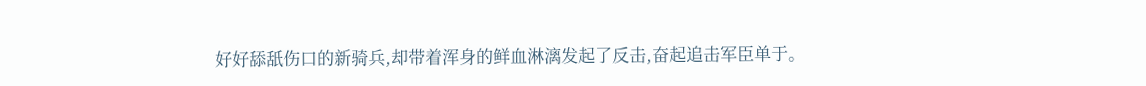好好舔舐伤口的新骑兵,却带着浑身的鲜血淋漓发起了反击,奋起追击军臣单于。